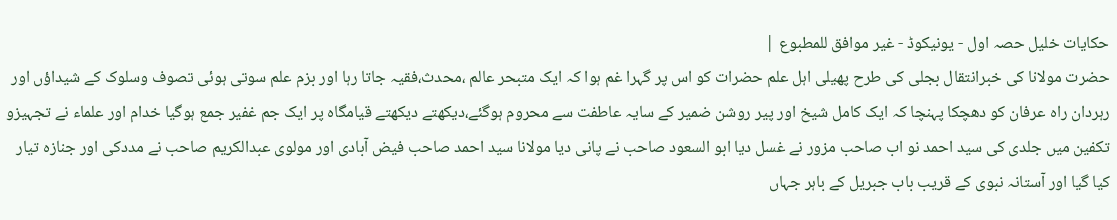حکایات خلیل حصہ اول - یونیکوڈ - غیر موافق للمطبوع |
حضرت مولانا کی خبرانتقال بجلی کی طرح پھیلی اہل علم حضرات کو اس پر گہرا غم ہوا کہ ایک متبحر عالم ،محدث،فقیہ جاتا رہا اور بزم علم سوتی ہوئی تصوف وسلوک کے شیداؤں اور رہردان راہ عرفان کو دھچکا پہنچا کہ ایک کامل شیخ اور پیر روشن ضمیر کے سایہ عاطفت سے محروم ہوگئے،دیکھتے دیکھتے قیامگاہ پر ایک جم غفیر جمع ہوگیا خدام اور علماء نے تجہیزو تکفین میں جلدی کی سید احمد نو اب صاحب مزور نے غسل دیا ابو السعود صاحب نے پانی دیا مولانا سید احمد صاحب فیض آبادی اور مولوی عبدالکریم صاحب نے مددکی اور جنازہ تیار کیا گیا اور آستانہ نبوی کے قریب باب جبریل کے باہر جہاں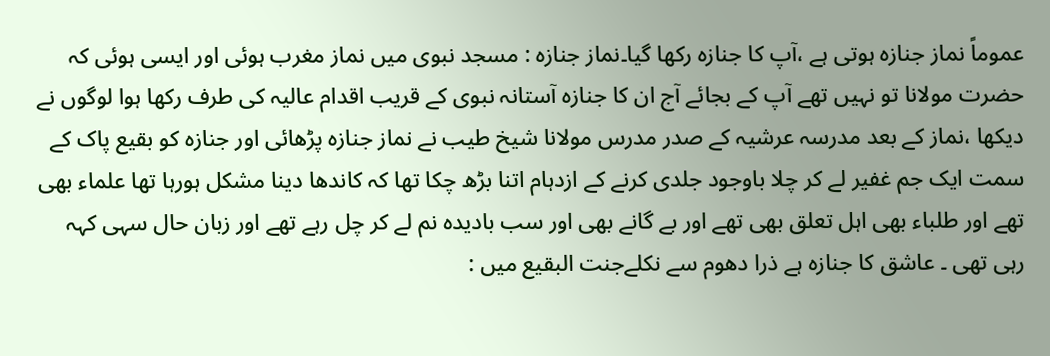عموماً نماز جنازہ ہوتی ہے ،آپ کا جنازہ رکھا گیا۔نماز جنازہ : مسجد نبوی میں نماز مغرب ہوئی اور ایسی ہوئی کہ حضرت مولانا تو نہیں تھے آپ کے بجائے آج ان کا جنازہ آستانہ نبوی کے قریب اقدام عالیہ کی طرف رکھا ہوا لوگوں نے دیکھا ،نماز کے بعد مدرسہ عرشیہ کے صدر مدرس مولانا شیخ طیب نے نماز جنازہ پڑھائی اور جنازہ کو بقیع پاک کے سمت ایک جم غفیر لے کر چلا باوجود جلدی کرنے کے ازدہام اتنا بڑھ چکا تھا کہ کاندھا دینا مشکل ہورہا تھا علماء بھی تھے اور طلباء بھی اہل تعلق بھی تھے اور بے گانے بھی اور سب بادیدہ نم لے کر چل رہے تھے اور زبان حال سہی کہہ رہی تھی ۔ عاشق کا جنازہ ہے ذرا دھوم سے نکلےجنت البقیع میں :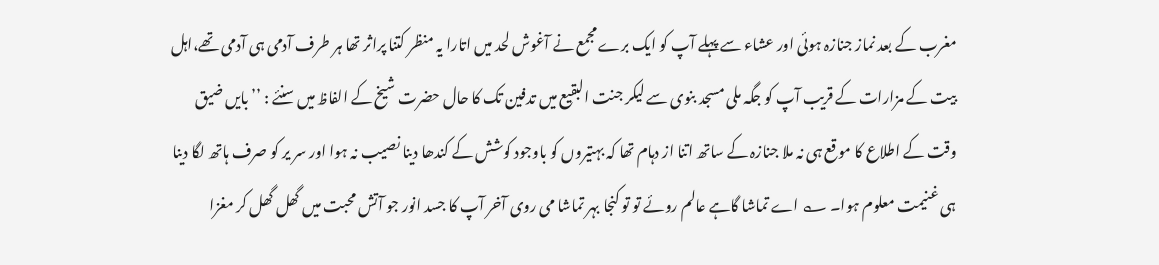مغرب کے بعد نماز جنازہ ہوئی اور عشاء سے پہلے آپ کو ایک برے مجمع نے آغوش لحد میں اتارا یہ منظر کتنا پراثر تھا ہر طرف آدمی ہی آدمی تھے،اہل بیت کے مزارات کے قریب آپ کو جگہ ملی مسجد بنوی سے لیکر جنت البقیع میں تدفین تک کا حال حضرت شیخ کے الفاظ میں سنئے : ’’بایں ضیق وقت کے اطلاع کا موقع ہی نہ ملا جنازہ کے ساتھ اتنا از دہام تھا کہ بہتیروں کو باوجود کوشش کے کندھا دینا نصیب نہ ہوا اور سر یر کو صرف ہاتھ لگا دینا ہی غنیمت معلوم ہوا۔ ؎ اے تماشا گاہے عالم روئے تو تو کنجا بہر تماشا می روی آخر آپ کا جسد انور جو آتش محبت میں گھل گھل کر مغزا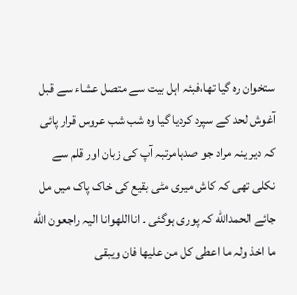ستخوان رہ گیا تھا،فبئہ اہل بیت سے متصل عشاء سے قبل آغوش لحد کے سپرد کردیا گیا وہ شب شب عروس قرار پائی کہ دیر ینہ مراد جو صدہامرتبہ آپ کی زبان اور قلم سے نکلی تھی کہ کاش میری مٹی بقیع کی خاک پاک میں مل جائے الحمدالله کہ پوری ہوگئی ۔ انااللهوانا الیہ راجعون الله ما اخذ ولہ ما اعطی کل من علیھا فان ویبقی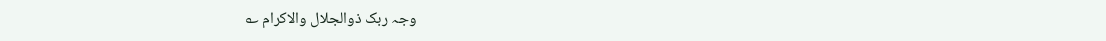وجہ ربک ذوالجلال والاکرام ؎